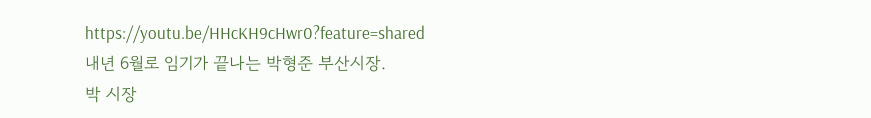https://youtu.be/HHcKH9cHwr0?feature=shared
내년 6월로 임기가 끝나는 박형준 부산시장.
박 시장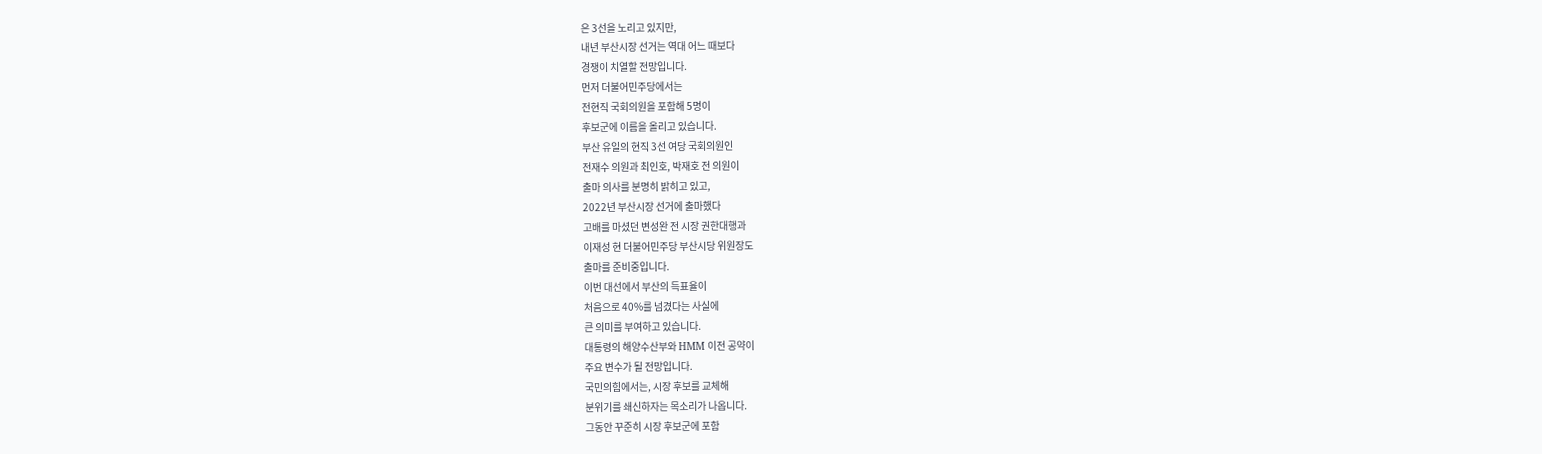은 3선을 노리고 있지만,
내년 부산시장 선거는 역대 어느 때보다
경쟁이 치열할 전망입니다.
먼저 더불어민주당에서는
전현직 국회의원을 포함해 5명이
후보군에 이름을 올리고 있습니다.
부산 유일의 현직 3선 여당 국회의원인
전재수 의원과 최인호, 박재호 전 의원이
출마 의사를 분명히 밝히고 있고,
2022년 부산시장 선거에 출마했다
고배를 마셨던 변성완 전 시장 권한대행과
이재성 현 더불어민주당 부산시당 위원장도
출마를 준비중입니다.
이번 대선에서 부산의 득표율이
처음으로 40%를 넘겼다는 사실에
큰 의미를 부여하고 있습니다.
대통령의 해양수산부와 HMM 이전 공약이
주요 변수가 될 전망입니다.
국민의힘에서는, 시장 후보를 교체해
분위기를 쇄신하자는 목소리가 나옵니다.
그동안 꾸준히 시장 후보군에 포함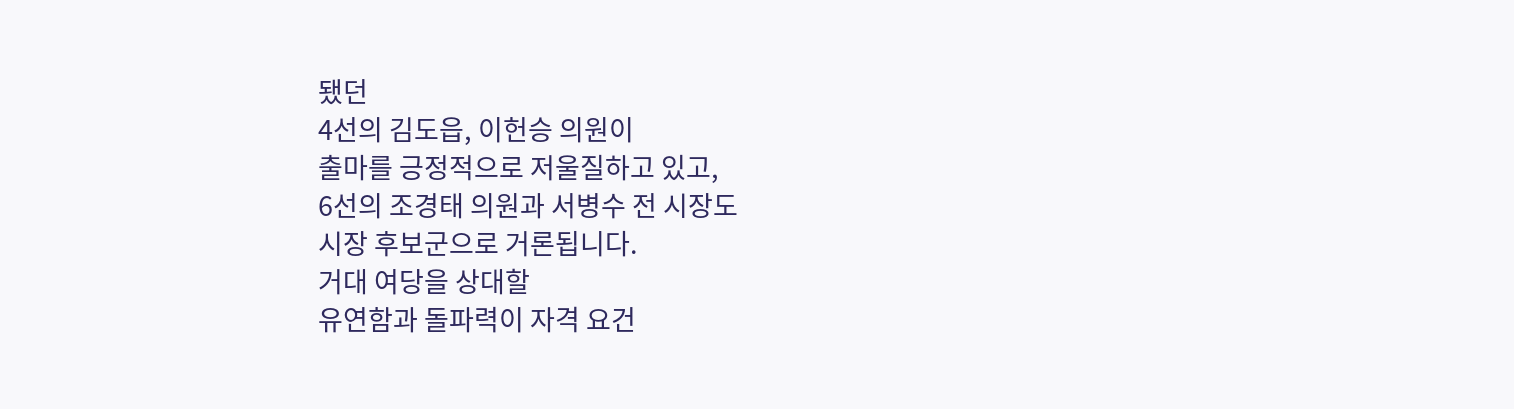됐던
4선의 김도읍, 이헌승 의원이
출마를 긍정적으로 저울질하고 있고,
6선의 조경태 의원과 서병수 전 시장도
시장 후보군으로 거론됩니다.
거대 여당을 상대할
유연함과 돌파력이 자격 요건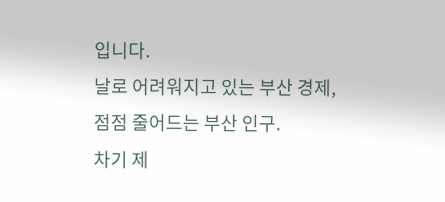입니다.
날로 어려워지고 있는 부산 경제,
점점 줄어드는 부산 인구.
차기 제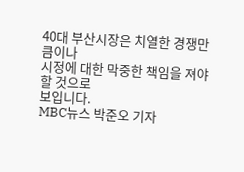40대 부산시장은 치열한 경쟁만큼이나
시정에 대한 막중한 책임을 져야할 것으로
보입니다.
MBC뉴스 박준오 기자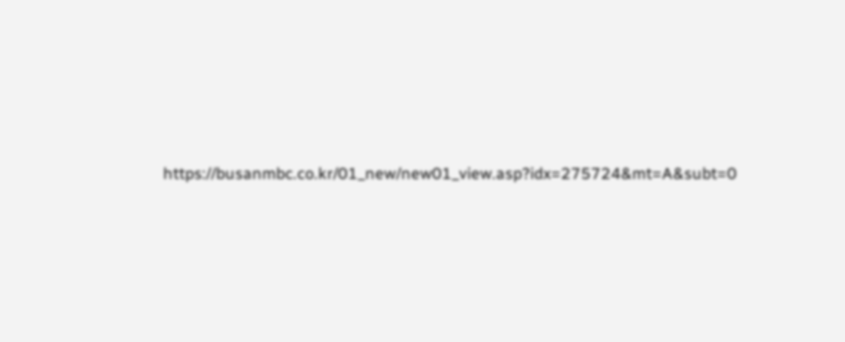https://busanmbc.co.kr/01_new/new01_view.asp?idx=275724&mt=A&subt=0